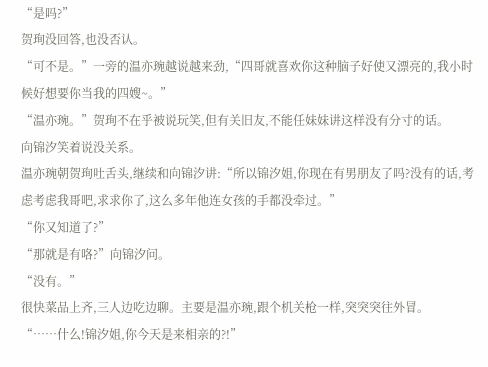“是吗?”
贺珣没回答,也没否认。
“可不是。”一旁的温亦琬越说越来劲,“四哥就喜欢你这种脑子好使又漂亮的,我小时候好想要你当我的四嫂~。”
“温亦琬。”贺珣不在乎被说玩笑,但有关旧友,不能任妹妹讲这样没有分寸的话。
向锦汐笑着说没关系。
温亦琬朝贺珣吐舌头,继续和向锦汐讲:“所以锦汐姐,你现在有男朋友了吗?没有的话,考虑考虑我哥吧,求求你了,这么多年他连女孩的手都没牵过。”
“你又知道了?”
“那就是有咯?”向锦汐问。
“没有。”
很快菜品上齐,三人边吃边聊。主要是温亦琬,跟个机关枪一样,突突突往外冒。
“……什么!锦汐姐,你今天是来相亲的?!”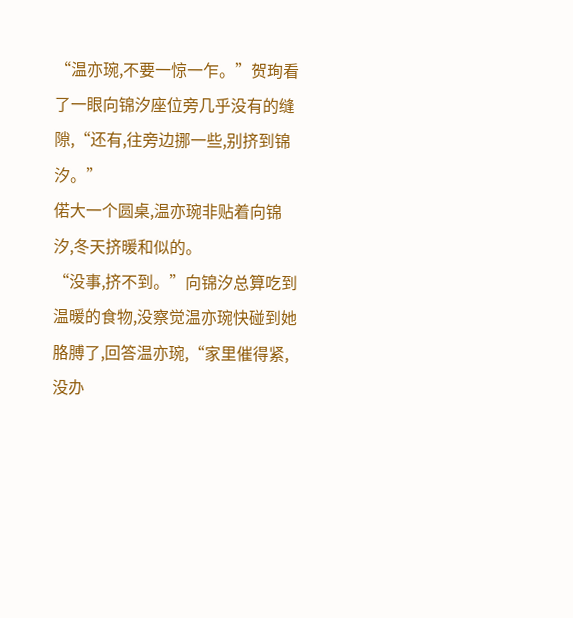“温亦琬,不要一惊一乍。”贺珣看了一眼向锦汐座位旁几乎没有的缝隙,“还有,往旁边挪一些,别挤到锦汐。”
偌大一个圆桌,温亦琬非贴着向锦汐,冬天挤暖和似的。
“没事,挤不到。”向锦汐总算吃到温暖的食物,没察觉温亦琬快碰到她胳膊了,回答温亦琬,“家里催得紧,没办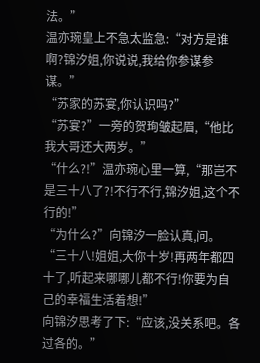法。”
温亦琬皇上不急太监急:“对方是谁啊?锦汐姐,你说说,我给你参谋参谋。”
“苏家的苏宴,你认识吗?”
“苏宴?”一旁的贺珣皱起眉,“他比我大哥还大两岁。”
“什么?!”温亦琬心里一算,“那岂不是三十八了?!不行不行,锦汐姐,这个不行的!”
“为什么?”向锦汐一脸认真,问。
“三十八!姐姐,大你十岁!再两年都四十了,听起来哪哪儿都不行!你要为自己的幸福生活着想!”
向锦汐思考了下:“应该,没关系吧。各过各的。”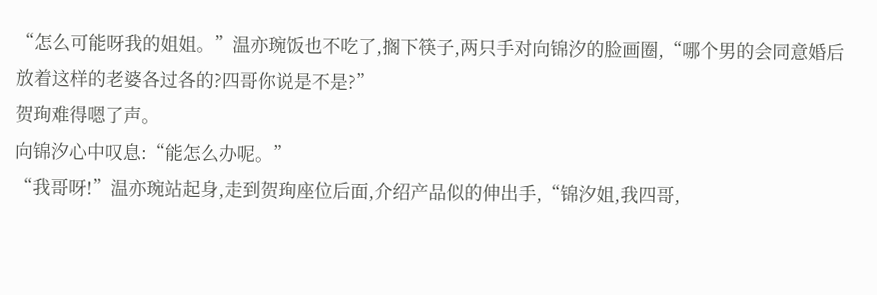“怎么可能呀我的姐姐。”温亦琬饭也不吃了,搁下筷子,两只手对向锦汐的脸画圈,“哪个男的会同意婚后放着这样的老婆各过各的?四哥你说是不是?”
贺珣难得嗯了声。
向锦汐心中叹息:“能怎么办呢。”
“我哥呀!”温亦琬站起身,走到贺珣座位后面,介绍产品似的伸出手,“锦汐姐,我四哥,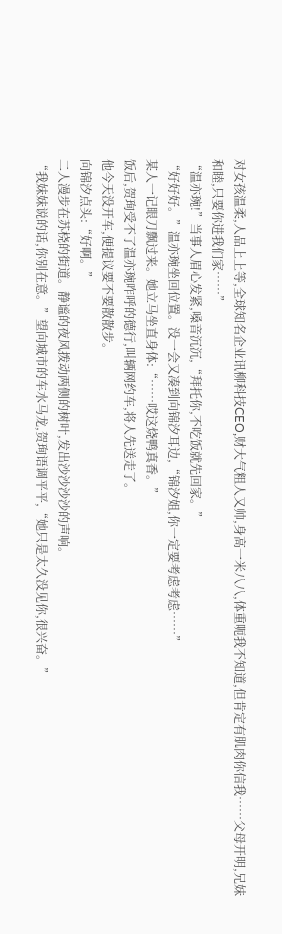对女孩温柔,人品上上等,全球知名企业讯柳科技CEO,财大气粗人又帅,身高一米八八,体重呃我不知道,但肯定有肌肉你信我……父母开明,兄妹和睦,只要你进我们家……”
“温亦琬!”当事人眉心发紧,嗓音沉沉,“拜托你,不吃饭就先回家。”
“好好好。”温亦琬坐回位置。没一会又凑到向锦汐耳边,“锦汐姐,你一定要考虑考虑……”
某人一记眼刀飘过来。她立马坐直身体:“……哎这烧鸭真香。”
饭后,贺珣受不了温亦琬咋呼的德行,叫辆网约车,将人先送走了。
他今天没开车,便提议要不要散散步。
向锦汐点头:“好啊。”
二人漫步在苏桡的街道。静谧的夜风拨动两侧的树叶,发出沙沙沙沙的声响。
“我妹妹说的话,你别在意。”望向城市的车水马龙,贺珣语调平平,“她只是太久没见你,很兴奋。”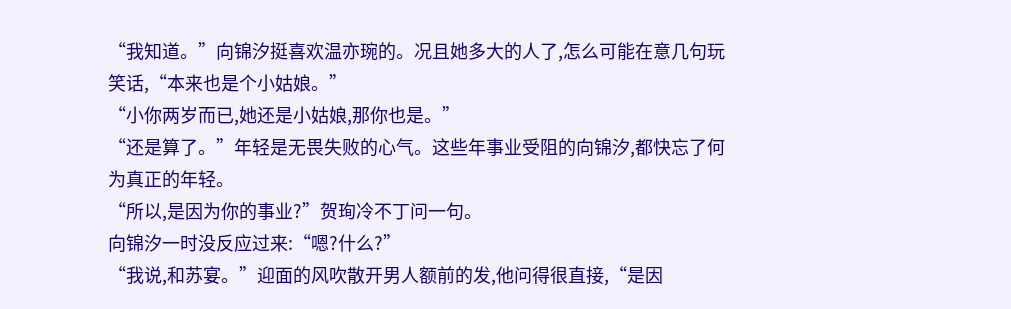“我知道。”向锦汐挺喜欢温亦琬的。况且她多大的人了,怎么可能在意几句玩笑话,“本来也是个小姑娘。”
“小你两岁而已,她还是小姑娘,那你也是。”
“还是算了。”年轻是无畏失败的心气。这些年事业受阻的向锦汐,都快忘了何为真正的年轻。
“所以,是因为你的事业?”贺珣冷不丁问一句。
向锦汐一时没反应过来:“嗯?什么?”
“我说,和苏宴。”迎面的风吹散开男人额前的发,他问得很直接,“是因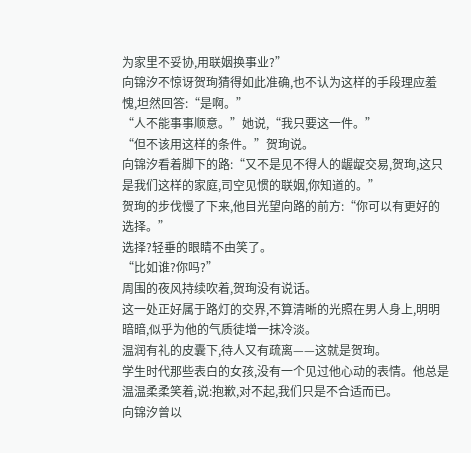为家里不妥协,用联姻换事业?”
向锦汐不惊讶贺珣猜得如此准确,也不认为这样的手段理应羞愧,坦然回答:“是啊。”
“人不能事事顺意。”她说,“我只要这一件。”
“但不该用这样的条件。”贺珣说。
向锦汐看着脚下的路:“又不是见不得人的龌龊交易,贺珣,这只是我们这样的家庭,司空见惯的联姻,你知道的。”
贺珣的步伐慢了下来,他目光望向路的前方:“你可以有更好的选择。”
选择?轻垂的眼睛不由笑了。
“比如谁?你吗?”
周围的夜风持续吹着,贺珣没有说话。
这一处正好属于路灯的交界,不算清晰的光照在男人身上,明明暗暗,似乎为他的气质徒增一抹冷淡。
温润有礼的皮囊下,待人又有疏离——这就是贺珣。
学生时代那些表白的女孩,没有一个见过他心动的表情。他总是温温柔柔笑着,说:抱歉,对不起,我们只是不合适而已。
向锦汐曾以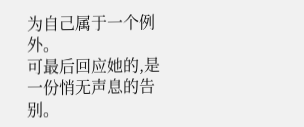为自己属于一个例外。
可最后回应她的,是一份悄无声息的告别。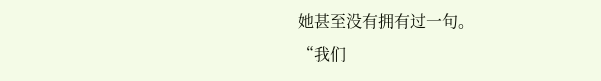她甚至没有拥有过一句。
“我们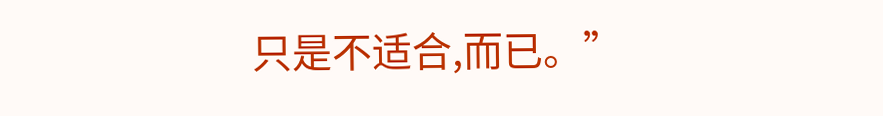只是不适合,而已。”